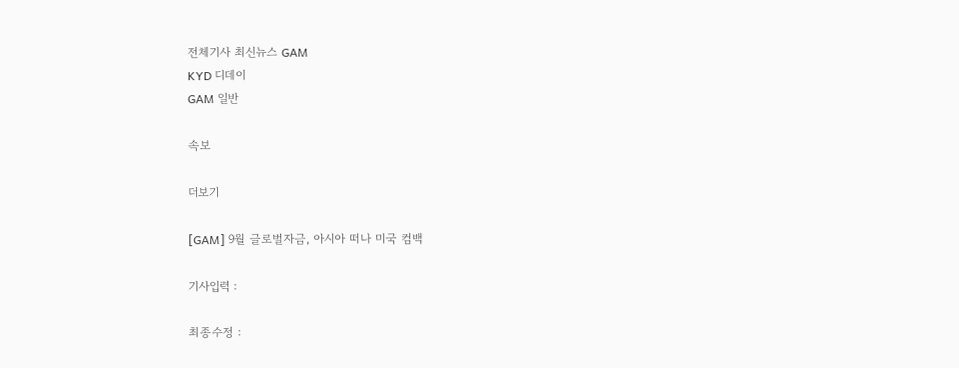전체기사 최신뉴스 GAM
KYD 디데이
GAM 일반

속보

더보기

[GAM] 9월 글로벌자금, 아시아 떠나 미국 컴백

기사입력 :

최종수정 :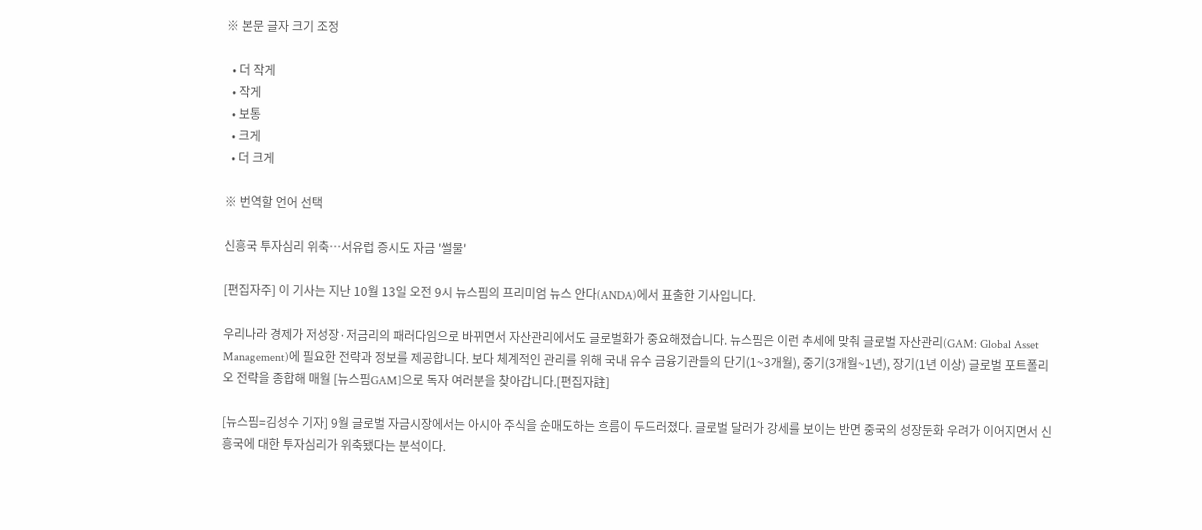※ 본문 글자 크기 조정

  • 더 작게
  • 작게
  • 보통
  • 크게
  • 더 크게

※ 번역할 언어 선택

신흥국 투자심리 위축…서유럽 증시도 자금 '썰물'

[편집자주] 이 기사는 지난 10월 13일 오전 9시 뉴스핌의 프리미엄 뉴스 안다(ANDA)에서 표출한 기사입니다.

우리나라 경제가 저성장·저금리의 패러다임으로 바뀌면서 자산관리에서도 글로벌화가 중요해졌습니다. 뉴스핌은 이런 추세에 맞춰 글로벌 자산관리(GAM: Global Asset Management)에 필요한 전략과 정보를 제공합니다. 보다 체계적인 관리를 위해 국내 유수 금융기관들의 단기(1~3개월), 중기(3개월~1년), 장기(1년 이상) 글로벌 포트폴리오 전략을 종합해 매월 [뉴스핌GAM]으로 독자 여러분을 찾아갑니다.[편집자註]

[뉴스핌=김성수 기자] 9월 글로벌 자금시장에서는 아시아 주식을 순매도하는 흐름이 두드러졌다. 글로벌 달러가 강세를 보이는 반면 중국의 성장둔화 우려가 이어지면서 신흥국에 대한 투자심리가 위축됐다는 분석이다.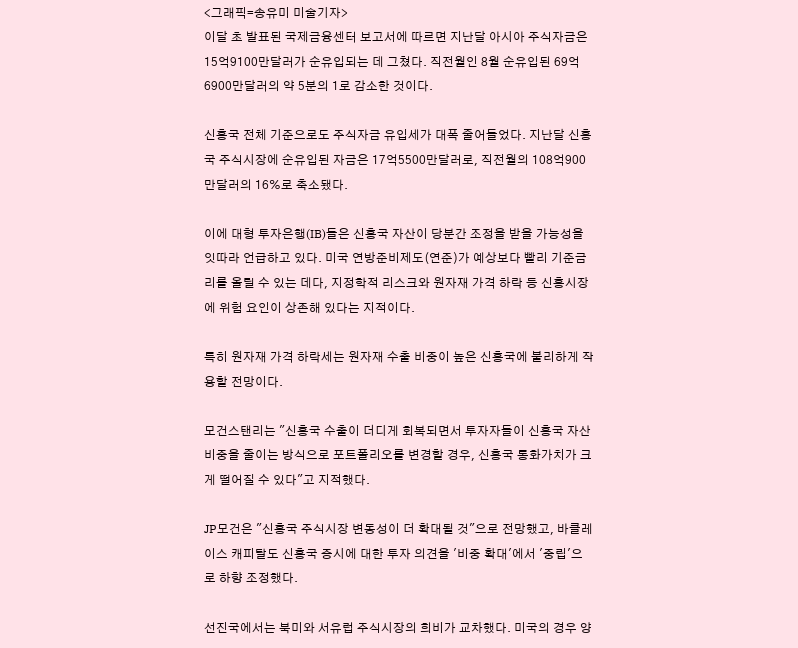<그래픽=송유미 미술기자>
이달 초 발표된 국제금융센터 보고서에 따르면 지난달 아시아 주식자금은 15억9100만달러가 순유입되는 데 그쳤다. 직전월인 8월 순유입된 69억6900만달러의 약 5분의 1로 감소한 것이다.

신흥국 전체 기준으로도 주식자금 유입세가 대폭 줄어들었다. 지난달 신흥국 주식시장에 순유입된 자금은 17억5500만달러로, 직전월의 108억900만달러의 16%로 축소됐다.

이에 대형 투자은행(IB)들은 신흥국 자산이 당분간 조정을 받을 가능성을 잇따라 언급하고 있다. 미국 연방준비제도(연준)가 예상보다 빨리 기준금리를 올릴 수 있는 데다, 지정학적 리스크와 원자재 가격 하락 등 신흥시장에 위험 요인이 상존해 있다는 지적이다.

특히 원자재 가격 하락세는 원자재 수출 비중이 높은 신흥국에 불리하게 작용할 전망이다.

모건스탠리는 "신흥국 수출이 더디게 회복되면서 투자자들이 신흥국 자산 비중을 줄이는 방식으로 포트폴리오를 변경할 경우, 신흥국 통화가치가 크게 떨어질 수 있다"고 지적했다.

JP모건은 "신흥국 주식시장 변동성이 더 확대될 것"으로 전망했고, 바클레이스 캐피탈도 신흥국 증시에 대한 투자 의견을 '비중 확대'에서 '중립'으로 하향 조정했다.

선진국에서는 북미와 서유럽 주식시장의 희비가 교차했다. 미국의 경우 양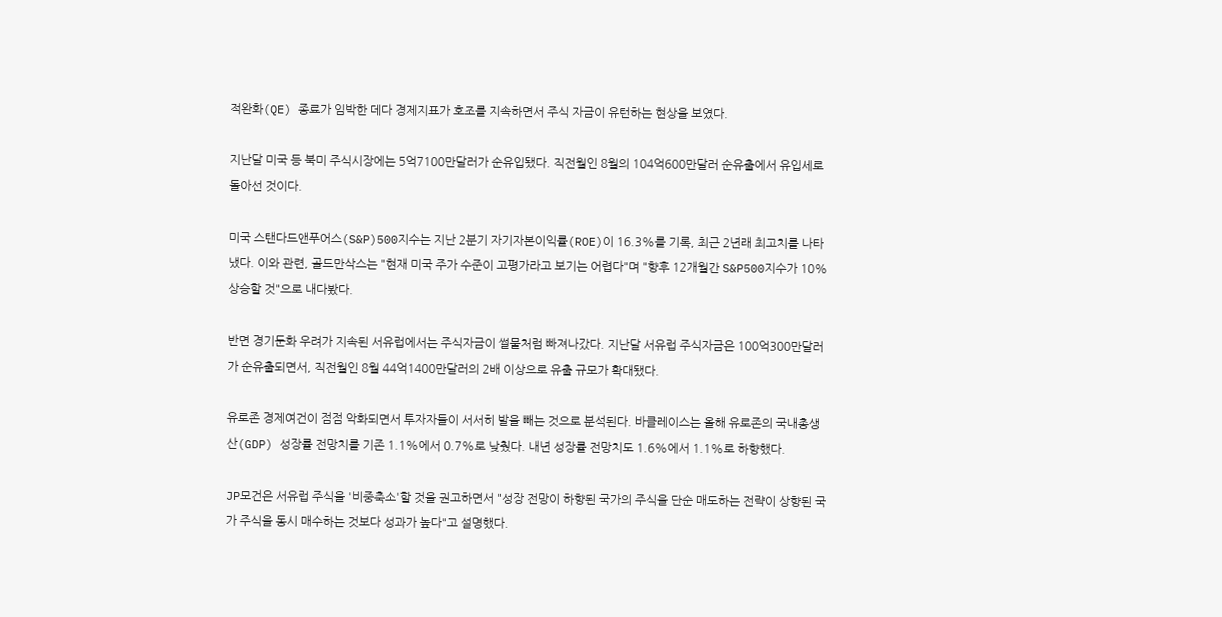적완화(QE) 종료가 임박한 데다 경제지표가 호조를 지속하면서 주식 자금이 유턴하는 현상을 보였다.

지난달 미국 등 북미 주식시장에는 5억7100만달러가 순유입됐다. 직전월인 8월의 104억600만달러 순유출에서 유입세로 돌아선 것이다.

미국 스탠다드앤푸어스(S&P)500지수는 지난 2분기 자기자본이익률(ROE)이 16.3%를 기록, 최근 2년래 최고치를 나타냈다. 이와 관련, 골드만삭스는 "현재 미국 주가 수준이 고평가라고 보기는 어렵다"며 "향후 12개월간 S&P500지수가 10% 상승할 것"으로 내다봤다.

반면 경기둔화 우려가 지속된 서유럽에서는 주식자금이 썰물처럼 빠져나갔다. 지난달 서유럽 주식자금은 100억300만달러가 순유출되면서, 직전월인 8월 44억1400만달러의 2배 이상으로 유출 규모가 확대됐다.

유로존 경제여건이 점점 악화되면서 투자자들이 서서히 발을 빼는 것으로 분석된다. 바클레이스는 올해 유로존의 국내총생산(GDP) 성장률 전망치를 기존 1.1%에서 0.7%로 낮췄다. 내년 성장률 전망치도 1.6%에서 1.1%로 하향했다.

JP모건은 서유럽 주식을 '비중축소'할 것을 권고하면서 "성장 전망이 하향된 국가의 주식을 단순 매도하는 전략이 상향된 국가 주식을 동시 매수하는 것보다 성과가 높다"고 설명했다.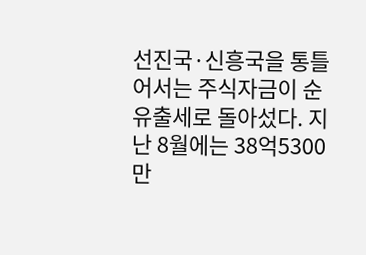선진국·신흥국을 통틀어서는 주식자금이 순유출세로 돌아섰다. 지난 8월에는 38억5300만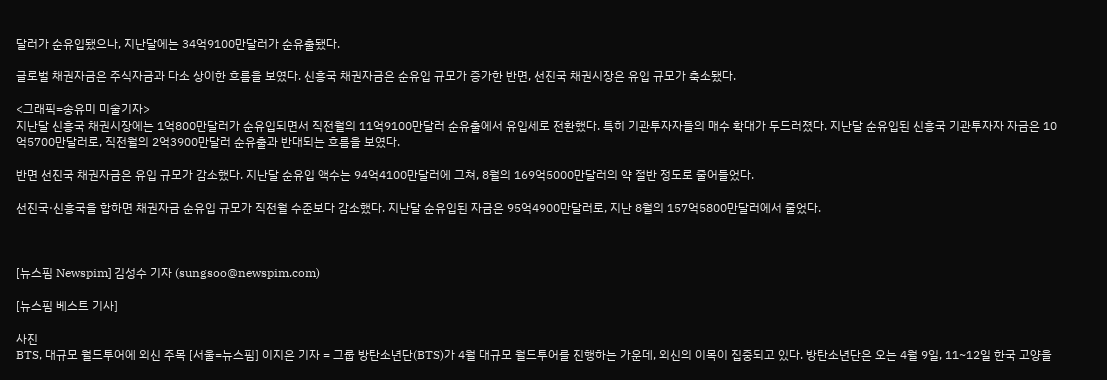달러가 순유입됐으나, 지난달에는 34억9100만달러가 순유출됐다.

글로벌 채권자금은 주식자금과 다소 상이한 흐름을 보였다. 신흥국 채권자금은 순유입 규모가 증가한 반면, 선진국 채권시장은 유입 규모가 축소됐다.

<그래픽=송유미 미술기자>
지난달 신흥국 채권시장에는 1억800만달러가 순유입되면서 직전월의 11억9100만달러 순유출에서 유입세로 전환했다. 특히 기관투자자들의 매수 확대가 두드러졌다. 지난달 순유입된 신흥국 기관투자자 자금은 10억5700만달러로, 직전월의 2억3900만달러 순유출과 반대되는 흐름을 보였다.

반면 선진국 채권자금은 유입 규모가 감소했다. 지난달 순유입 액수는 94억4100만달러에 그쳐, 8월의 169억5000만달러의 약 절반 정도로 줄어들었다.

선진국·신흥국을 합하면 채권자금 순유입 규모가 직전월 수준보다 감소했다. 지난달 순유입된 자금은 95억4900만달러로, 지난 8월의 157억5800만달러에서 줄었다.



[뉴스핌 Newspim] 김성수 기자 (sungsoo@newspim.com)

[뉴스핌 베스트 기사]

사진
BTS, 대규모 월드투어에 외신 주목 [서울=뉴스핌] 이지은 기자 = 그룹 방탄소년단(BTS)가 4월 대규모 월드투어를 진행하는 가운데, 외신의 이목이 집중되고 있다. 방탄소년단은 오는 4월 9일, 11~12일 한국 고양을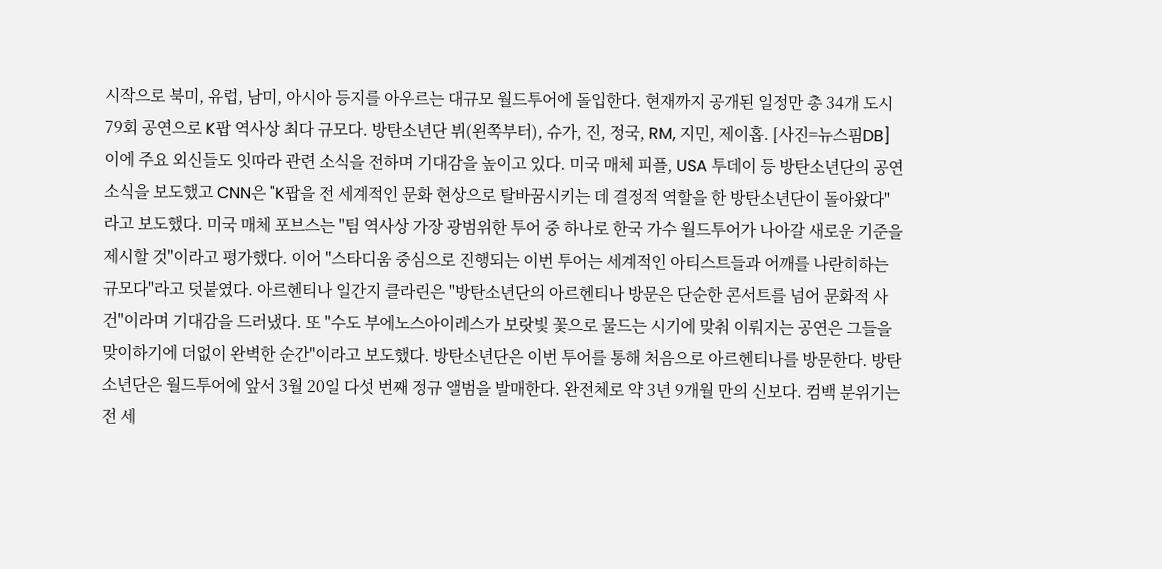시작으로 북미, 유럽, 남미, 아시아 등지를 아우르는 대규모 월드투어에 돌입한다. 현재까지 공개된 일정만 총 34개 도시 79회 공연으로 K팝 역사상 최다 규모다. 방탄소년단 뷔(왼쪽부터), 슈가, 진, 정국, RM, 지민, 제이홉. [사진=뉴스핌DB] 이에 주요 외신들도 잇따라 관련 소식을 전하며 기대감을 높이고 있다. 미국 매체 피플, USA 투데이 등 방탄소년단의 공연 소식을 보도했고 CNN은 "K팝을 전 세계적인 문화 현상으로 탈바꿈시키는 데 결정적 역할을 한 방탄소년단이 돌아왔다"라고 보도했다. 미국 매체 포브스는 "팀 역사상 가장 광범위한 투어 중 하나로 한국 가수 월드투어가 나아갈 새로운 기준을 제시할 것"이라고 평가했다. 이어 "스타디움 중심으로 진행되는 이번 투어는 세계적인 아티스트들과 어깨를 나란히하는 규모다"라고 덧붙였다. 아르헨티나 일간지 클라린은 "방탄소년단의 아르헨티나 방문은 단순한 콘서트를 넘어 문화적 사건"이라며 기대감을 드러냈다. 또 "수도 부에노스아이레스가 보랏빛 꽃으로 물드는 시기에 맞춰 이뤄지는 공연은 그들을 맞이하기에 더없이 완벽한 순간"이라고 보도했다. 방탄소년단은 이번 투어를 통해 처음으로 아르헨티나를 방문한다. 방탄소년단은 월드투어에 앞서 3월 20일 다섯 번째 정규 앨범을 발매한다. 완전체로 약 3년 9개월 만의 신보다. 컴백 분위기는 전 세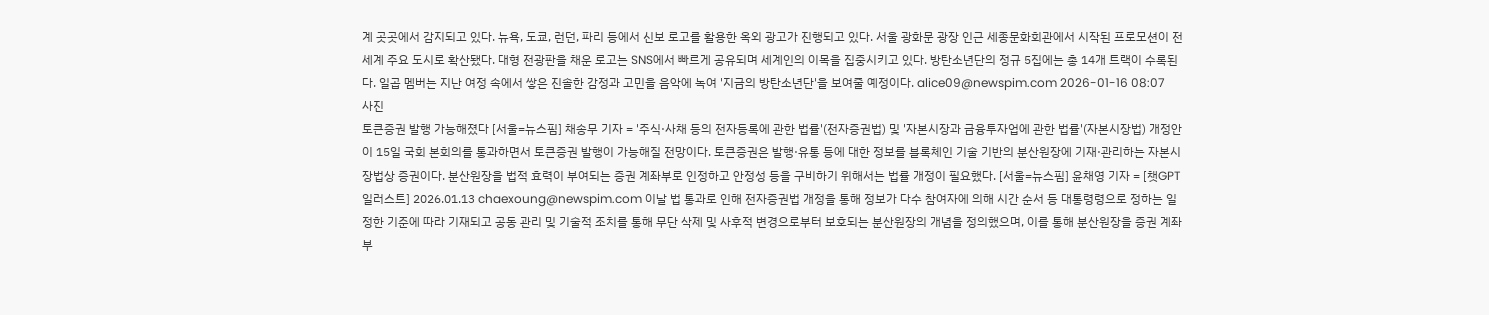계 곳곳에서 감지되고 있다. 뉴욕, 도쿄, 런던, 파리 등에서 신보 로고를 활용한 옥외 광고가 진행되고 있다. 서울 광화문 광장 인근 세종문화회관에서 시작된 프로모션이 전 세계 주요 도시로 확산됐다. 대형 전광판을 채운 로고는 SNS에서 빠르게 공유되며 세계인의 이목을 집중시키고 있다. 방탄소년단의 정규 5집에는 총 14개 트랙이 수록된다. 일곱 멤버는 지난 여정 속에서 쌓은 진솔한 감정과 고민을 음악에 녹여 '지금의 방탄소년단'을 보여줄 예정이다. alice09@newspim.com 2026-01-16 08:07
사진
토큰증권 발행 가능해졌다 [서울=뉴스핌] 채송무 기자 = '주식·사채 등의 전자등록에 관한 법률'(전자증권법) 및 '자본시장과 금융투자업에 관한 법률'(자본시장법) 개정안이 15일 국회 본회의를 통과하면서 토큰증권 발행이 가능해질 전망이다. 토큰증권은 발행·유통 등에 대한 정보를 블록체인 기술 기반의 분산원장에 기재·관리하는 자본시장법상 증권이다. 분산원장을 법적 효력이 부여되는 증권 계좌부로 인정하고 안정성 등을 구비하기 위해서는 법률 개정이 필요했다. [서울=뉴스핌] 윤채영 기자 = [챗GPT 일러스트] 2026.01.13 chaexoung@newspim.com 이날 법 통과로 인해 전자증권법 개정을 통해 정보가 다수 참여자에 의해 시간 순서 등 대통령령으로 정하는 일정한 기준에 따라 기재되고 공동 관리 및 기술적 조치를 통해 무단 삭제 및 사후적 변경으로부터 보호되는 분산원장의 개념을 정의했으며, 이를 통해 분산원장을 증권 계좌부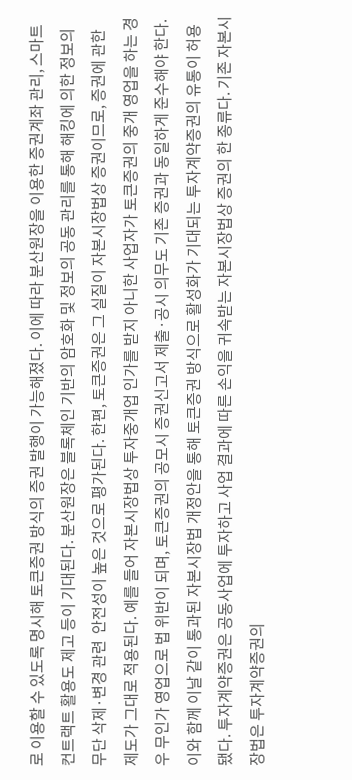로 이용할 수 있도록 명시해 토큰증권 방식의 증권 발행이 가능해졌다. 이에 따라 분산원장을 이용한 증권계좌 관리, 스마트 컨트랙트 활용도 제고 등이 기대된다. 분산원장은 블록체인 기반의 암호화 및 정보의 공동 관리를 통해 해킹에 의한 정보의 무단 삭제·변경 관련  안전성이 높은 것으로 평가된다. 한편, 토큰증권은 그 실질이 자본시장법상 증권이므로, 증권에 관한 제도가 그대로 적용된다. 예를 들어 자본시장법상 투자중개업 인가를 받지 아니한 사업자가 토큰증권의 중개 영업을 하는 경우 무인가 영업으로 법 위반이 되며, 토큰증권의 공모시 증권신고서 제출·공시 의무도 기존 증권과 동일하게 준수해야 한다. 이와 함께 이날 같이 통과된 자본시장법 개정안을 통해 토큰증권 방식으로 활성화가 기대되는 투자계약증권의 유통이 허용됐다. 투자계약증권은 공동사업에 투자하고 사업 결과에 따른 손익을 귀속받는 자본시장법상 증권의 한 종류다. 기존 자본시장법은 투자계약증권의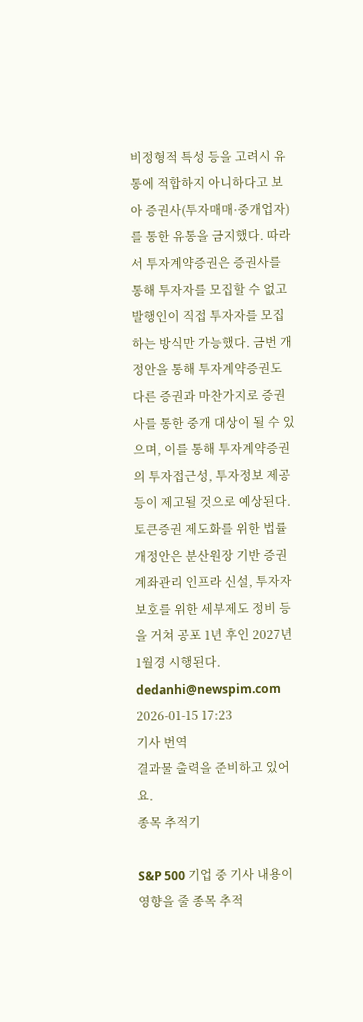비정형적 특성 등을 고려시 유통에 적합하지 아니하다고 보아 증권사(투자매매·중개업자)를 통한 유통을 금지했다. 따라서 투자계약증권은 증권사를 통해 투자자를 모집할 수 없고 발행인이 직접 투자자를 모집하는 방식만 가능했다. 금번 개정안을 통해 투자계약증권도 다른 증권과 마찬가지로 증권사를 통한 중개 대상이 될 수 있으며, 이를 통해 투자계약증권의 투자접근성, 투자정보 제공 등이 제고될 것으로 예상된다. 토큰증권 제도화를 위한 법률 개정안은 분산원장 기반 증권 계좌관리 인프라 신설, 투자자 보호를 위한 세부제도 정비 등을 거쳐 공포 1년 후인 2027년 1월경 시행된다. dedanhi@newspim.com 2026-01-15 17:23
기사 번역
결과물 출력을 준비하고 있어요.
종목 추적기

S&P 500 기업 중 기사 내용이 영향을 줄 종목 추적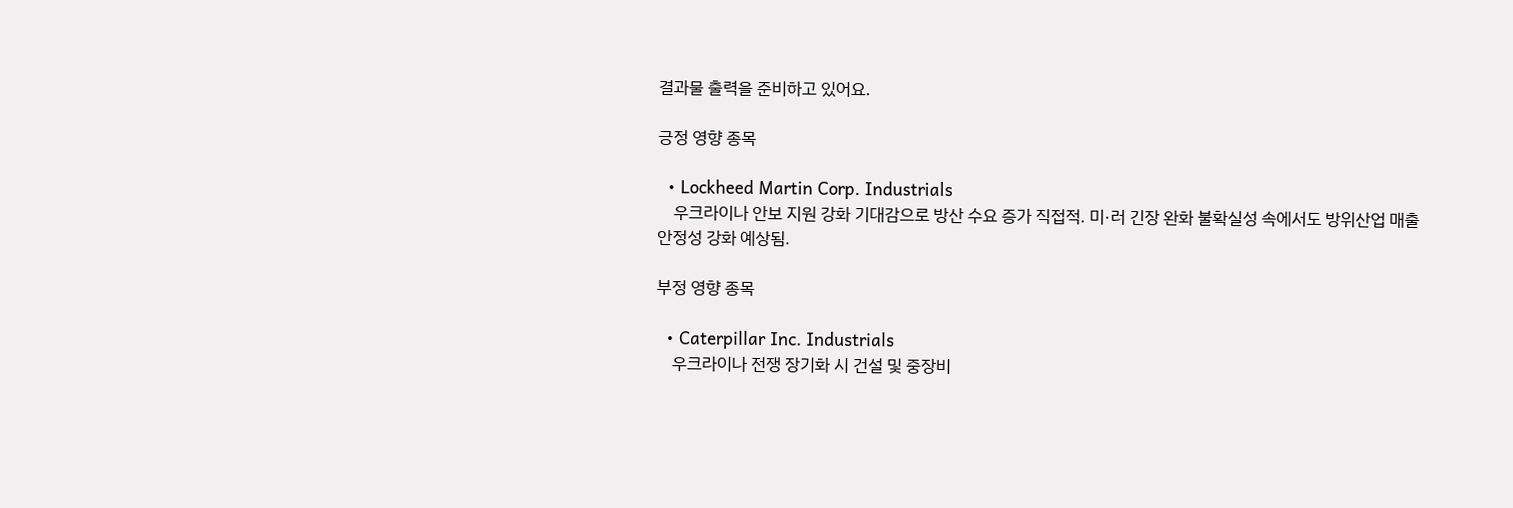결과물 출력을 준비하고 있어요.

긍정 영향 종목

  • Lockheed Martin Corp. Industrials
    우크라이나 안보 지원 강화 기대감으로 방산 수요 증가 직접적. 미·러 긴장 완화 불확실성 속에서도 방위산업 매출 안정성 강화 예상됨.

부정 영향 종목

  • Caterpillar Inc. Industrials
    우크라이나 전쟁 장기화 시 건설 및 중장비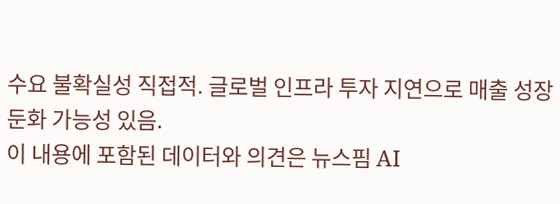수요 불확실성 직접적. 글로벌 인프라 투자 지연으로 매출 성장 둔화 가능성 있음.
이 내용에 포함된 데이터와 의견은 뉴스핌 AI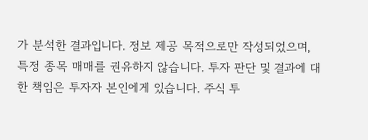가 분석한 결과입니다. 정보 제공 목적으로만 작성되었으며, 특정 종목 매매를 권유하지 않습니다. 투자 판단 및 결과에 대한 책임은 투자자 본인에게 있습니다. 주식 투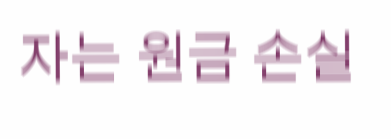자는 원금 손실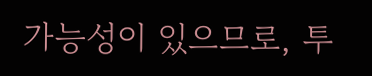가능성이 있으므로, 투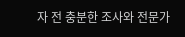자 전 충분한 조사와 전문가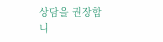상담을 권장합니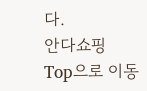다.
안다쇼핑
Top으로 이동